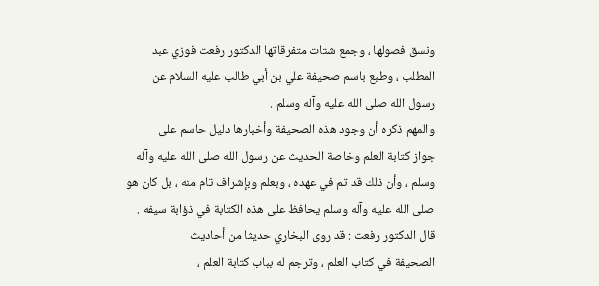ونسق فصولها ، وجمع شتات متفرقاتها الدكتور رفعت فوزي عبد
المطلب ، وطبع باسم صحيفة علي بن أبي طالب عليه السلام عن
رسول الله صلى الله عليه وآله وسلم .
والمهم ذكره أن وجود هذه الصحيفة وأخبارها دليل حاسم على
جواز كتابة العلم وخاصة الحديث عن رسول الله صلى الله عليه وآله
وسلم ، وأن ذلك قد تم في عهده ، وبعلم وبإشراف تام منه ، بل كان هو
صلى الله عليه وآله وسلم يحافظ على هذه الكتابة في ذؤابة سيفه .
قال الدكتور رفعت : قد روى البخاري حديثا من أحاديث
الصحيفة في كتاب العلم ، وترجم له بباب كتابة العلم ،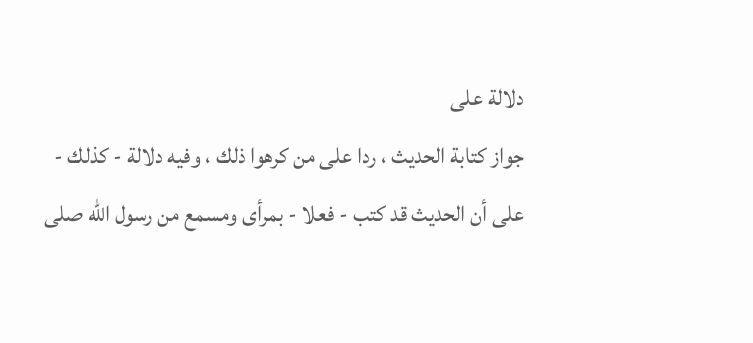دلالة على
جواز كتابة الحديث ، ردا على من كرهوا ذلك ، وفيه دلالة - كذلك -
على أن الحديث قد كتب - فعلا - بمرأى ومسمع من رسول الله صلى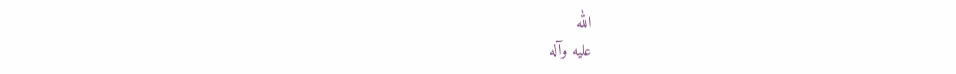الله
عليه وآله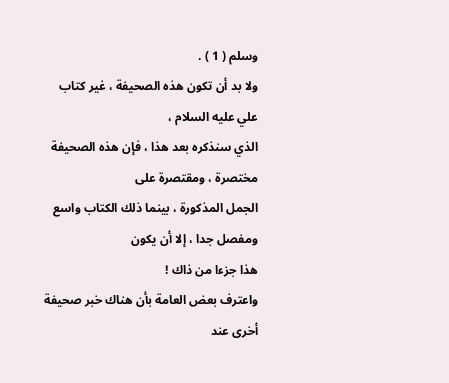وسلم ( 1 ) .
ولا بد أن تكون هذه الصحيفة ، غير كتاب علي عليه السلام ،
الذي سنذكره بعد هذا ، فإن هذه الصحيفة مختصرة ، ومقتصرة على
الجمل المذكورة ، بينما ذلك الكتاب واسع ومفصل جدا ، إلا أن يكون
هذا جزءا من ذاك !
واعترف بعض العامة بأن هناك خبر صحيفة أخرى عند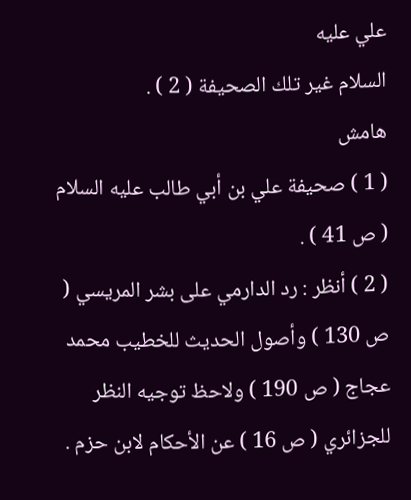علي عليه
السلام غير تلك الصحيفة ( 2 ) .
هامش
( 1 ) صحيفة علي بن أبي طالب عليه السلام ( ص 41 ) .
( 2 ) أنظر : رد الدارمي على بشر المريسي ( ص 130 ) وأصول الحديث للخطيب محمد
عجاج ( ص 190 ) ولاحظ توجيه النظر للجزائري ( ص 16 ) عن الأحكام لابن حزم .